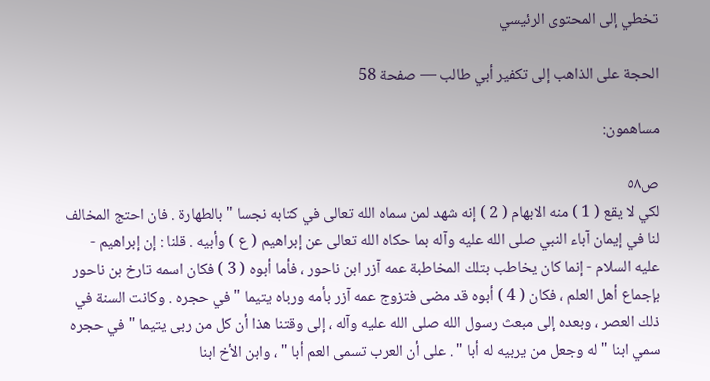تخطي إلى المحتوى الرئيسي

الحجة على الذاهب إلى تكفير أبي طالب — صفحة 58

مساهمون:

ص٥٨
لكي لا يقع ( 1 ) منه الابهام ( 2 ) إنه شهد لمن سماه الله تعالى في كتابه نجسا " بالطهارة . فان احتج المخالف لنا في إيمان آباء النبي صلى الله عليه وآله بما حكاه الله تعالى عن إبراهيم ( ع ) وأبيه . قلنا : إن إبراهيم - عليه السلام - إنما كان يخاطب بتلك المخاطبة عمه آزر ابن ناحور ، فأما أبوه ( 3 ) فكان اسمه تارخ بن ناحور بإجماع أهل العلم ، فكان ( 4 ) أبوه قد مضى فتزوج عمه آزر بأمه ورباه يتيما " في حجره . وكانت السنة في ذلك العصر ، وبعده إلى مبعث رسول الله صلى الله عليه وآله ، إلى وقتنا هذا أن كل من ربى يتيما " في حجره سمي ابنا " له وجعل من يربيه له أبا " . على أن العرب تسمى العم أبا " ، وابن الأخ ابنا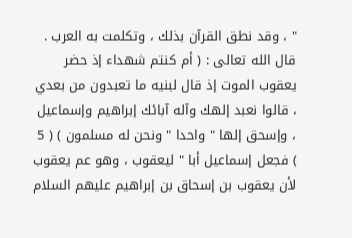" ، وقد نطق القرآن بذلك ، وتكلمت به العرب . قال الله تعالى : ( أم كنتم شهداء إذ حضر يعقوب الموت إذ قال لبنيه ما تعبدون من بعدي ، قالوا نعبد إلهك وآله آبائك إبراهيم وإسماعيل ، وإسحق إلها " واحدا " ونحن له مسلمون ) ( 5 ) فجعل إسماعيل أبا " ليعقوب ، وهو عم يعقوب لأن يعقوب بن إسحاق بن إبراهيم عليهم السلام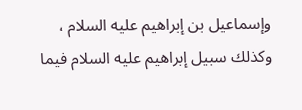وإسماعيل بن إبراهيم عليه السلام ، وكذلك سبيل إبراهيم عليه السلام فيما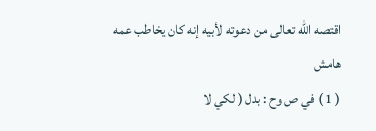اقتصه الله تعالى من دعوته لأبيه إنه كان يخاطب عمه
هامش
( 1 ) في ص وح : بدل ( لكي لا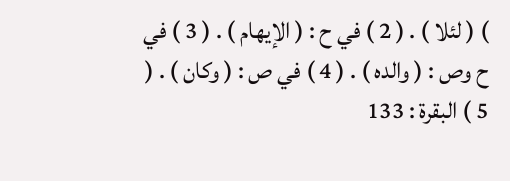) ( لئلا ) . ( 2 ) في ح : ( الإيهام ) . ( 3 ) في ح وص : ( والده ) . ( 4 ) في ص : ( وكان ) . ( 5 ) البقرة : 133